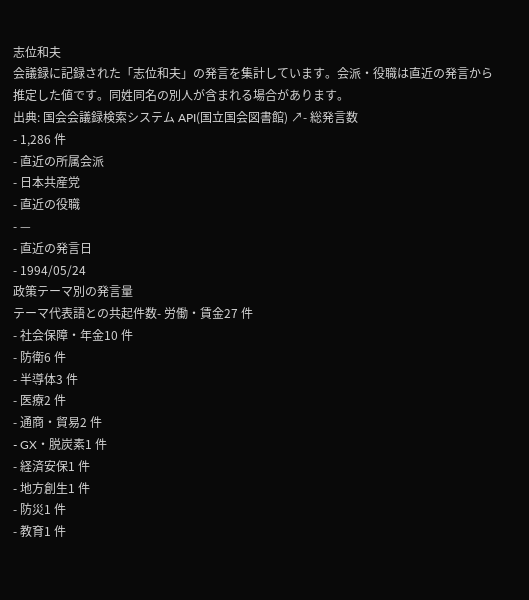志位和夫
会議録に記録された「志位和夫」の発言を集計しています。会派・役職は直近の発言から推定した値です。同姓同名の別人が含まれる場合があります。
出典: 国会会議録検索システム API(国立国会図書館) ↗- 総発言数
- 1,286 件
- 直近の所属会派
- 日本共産党
- 直近の役職
- —
- 直近の発言日
- 1994/05/24
政策テーマ別の発言量
テーマ代表語との共起件数- 労働・賃金27 件
- 社会保障・年金10 件
- 防衛6 件
- 半導体3 件
- 医療2 件
- 通商・貿易2 件
- GX・脱炭素1 件
- 経済安保1 件
- 地方創生1 件
- 防災1 件
- 教育1 件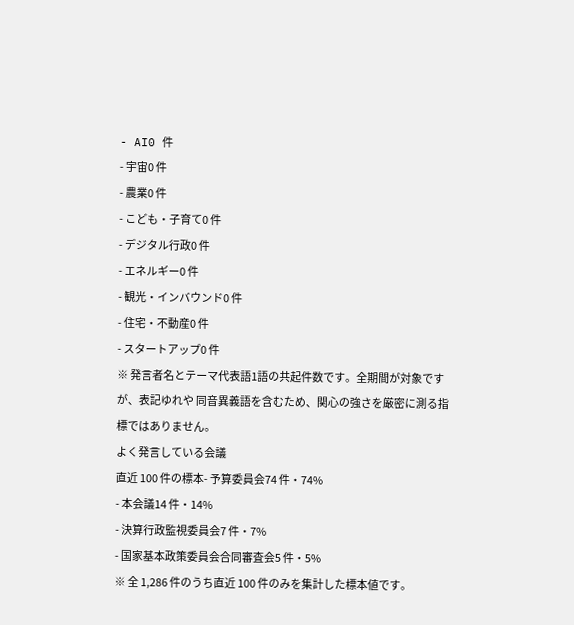- AI0 件
- 宇宙0 件
- 農業0 件
- こども・子育て0 件
- デジタル行政0 件
- エネルギー0 件
- 観光・インバウンド0 件
- 住宅・不動産0 件
- スタートアップ0 件
※ 発言者名とテーマ代表語1語の共起件数です。全期間が対象ですが、表記ゆれや 同音異義語を含むため、関心の強さを厳密に測る指標ではありません。
よく発言している会議
直近 100 件の標本- 予算委員会74 件・74%
- 本会議14 件・14%
- 決算行政監視委員会7 件・7%
- 国家基本政策委員会合同審査会5 件・5%
※ 全 1,286 件のうち直近 100 件のみを集計した標本値です。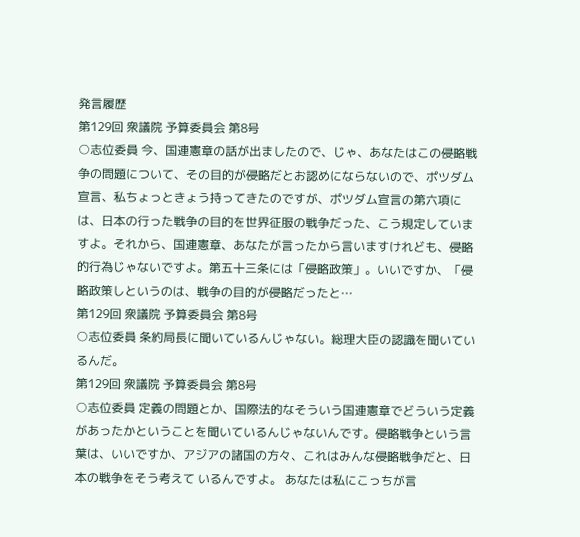発言履歴
第129回 衆議院 予算委員会 第8号
○志位委員 今、国連憲章の話が出ましたので、じゃ、あなたはこの侵略戦争の問題について、その目的が侵略だとお認めにならないので、ポツダム宣言、私ちょっときょう持ってきたのですが、ポツダム宣言の第六項には、日本の行った戦争の目的を世界征服の戦争だった、こう規定していますよ。それから、国連憲章、あなたが言ったから言いますけれども、侵略的行為じゃないですよ。第五十三条には「侵略政策」。いいですか、「侵略政策しというのは、戦争の目的が侵略だったと…
第129回 衆議院 予算委員会 第8号
○志位委員 条約局長に聞いているんじゃない。総理大臣の認識を聞いているんだ。
第129回 衆議院 予算委員会 第8号
○志位委員 定義の問題とか、国際法的なそういう国連憲章でどういう定義があったかということを聞いているんじゃないんです。侵略戦争という言葉は、いいですか、アジアの諸国の方々、これはみんな侵略戦争だと、日本の戦争をそう考えて いるんですよ。 あなたは私にこっちが言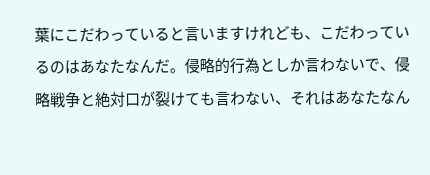葉にこだわっていると言いますけれども、こだわっているのはあなたなんだ。侵略的行為としか言わないで、侵略戦争と絶対口が裂けても言わない、それはあなたなん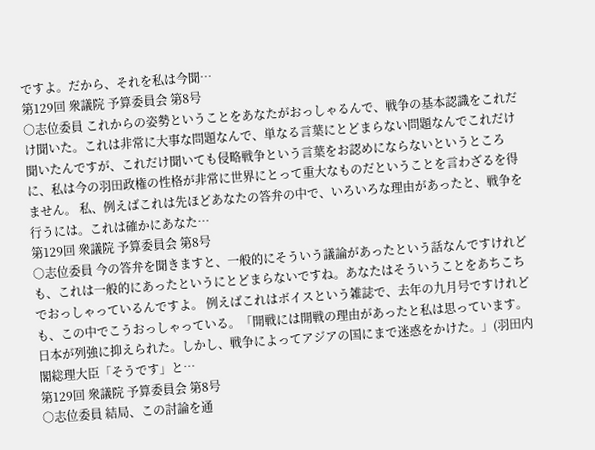ですよ。だから、それを私は今聞…
第129回 衆議院 予算委員会 第8号
○志位委員 これからの姿勢ということをあなたがおっしゃるんで、戦争の基本認識をこれだけ聞いた。これは非常に大事な問題なんで、単なる言葉にとどまらない問題なんでこれだけ聞いたんですが、これだけ聞いても侵略戦争という言葉をお認めにならないというところに、私は今の羽田政権の性格が非常に世界にとって重大なものだということを言わざるを得ません。 私、例えばこれは先ほどあなたの答弁の中で、いろいろな理由があったと、戦争を行うには。これは確かにあなた…
第129回 衆議院 予算委員会 第8号
○志位委員 今の答弁を聞きますと、一般的にそういう議論があったという話なんですけれども、これは一般的にあったというにとどまらないですね。あなたはそういうことをあちこちでおっしゃっているんですよ。 例えばこれはボイスという雑誌で、去年の九月号ですけれども、この中でこうおっしゃっている。「開戦には開戦の理由があったと私は思っています。日本が列強に抑えられた。しかし、戦争によってアジアの国にまで迷惑をかけた。」(羽田内閣総理大臣「そうです」と…
第129回 衆議院 予算委員会 第8号
○志位委員 結局、この討論を通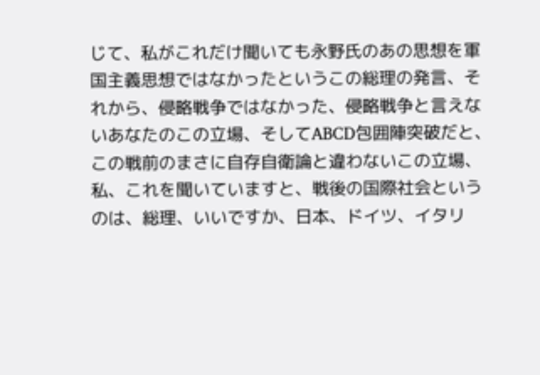じて、私がこれだけ聞いても永野氏のあの思想を軍国主義思想ではなかったというこの総理の発言、それから、侵略戦争ではなかった、侵略戦争と言えないあなたのこの立場、そしてABCD包囲陣突破だと、この戦前のまさに自存自衛論と違わないこの立場、私、これを聞いていますと、戦後の国際社会というのは、総理、いいですか、日本、ドイツ、イタリ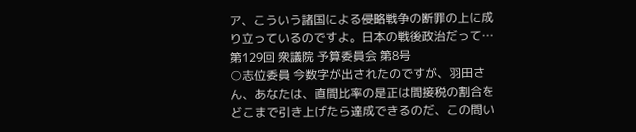ア、こういう諸国による侵略戦争の断罪の上に成り立っているのですよ。日本の戦後政治だって…
第129回 衆議院 予算委員会 第8号
○志位委員 今数字が出されたのですが、羽田さん、あなたは、直間比率の是正は間接税の割合をどこまで引き上げたら達成できるのだ、この問い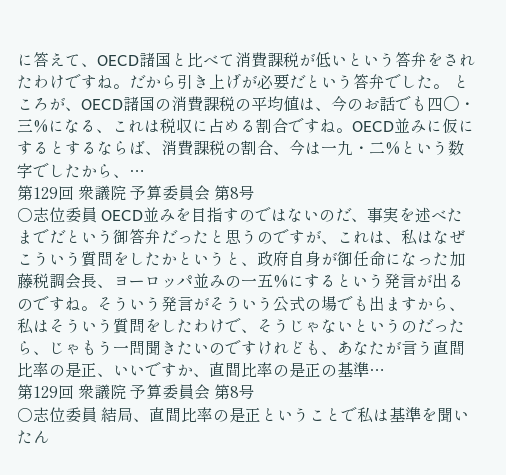に答えて、OECD諸国と比べて消費課税が低いという答弁をされたわけですね。だから引き上げが必要だという答弁でした。 ところが、OECD諸国の消費課税の平均値は、今のお話でも四〇・三%になる、これは税収に占める割合ですね。OECD並みに仮にするとするならば、消費課税の割合、今は一九・二%という数字でしたから、…
第129回 衆議院 予算委員会 第8号
○志位委員 OECD並みを目指すのではないのだ、事実を述べたまでだという御答弁だったと思うのですが、これは、私はなぜこういう質問をしたかというと、政府自身が御任命になった加藤税調会長、ヨーロッパ並みの一五%にするという発言が出るのですね。そういう発言がそういう公式の場でも出ますから、私はそういう質問をしたわけで、そうじゃないというのだったら、じゃもう一問聞きたいのですけれども、あなたが言う直間比率の是正、いいですか、直間比率の是正の基準…
第129回 衆議院 予算委員会 第8号
○志位委員 結局、直間比率の是正ということで私は基準を聞いたん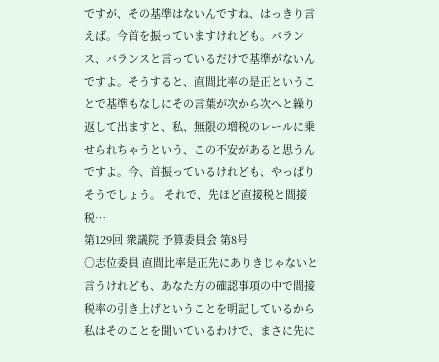ですが、その基準はないんですね、はっきり言えば。今首を振っていますけれども。バランス、バランスと言っているだけで基準がないんですよ。そうすると、直間比率の是正ということで基準もなしにその言葉が次から次へと繰り返して出ますと、私、無限の増税のレールに乗せられちゃうという、この不安があると思うんですよ。今、首振っているけれども、やっぱりそうでしょう。 それで、先ほど直接税と間接税…
第129回 衆議院 予算委員会 第8号
○志位委員 直間比率是正先にありきじゃないと言うけれども、あなた方の確認事項の中で間接税率の引き上げということを明記しているから私はそのことを聞いているわけで、まさに先に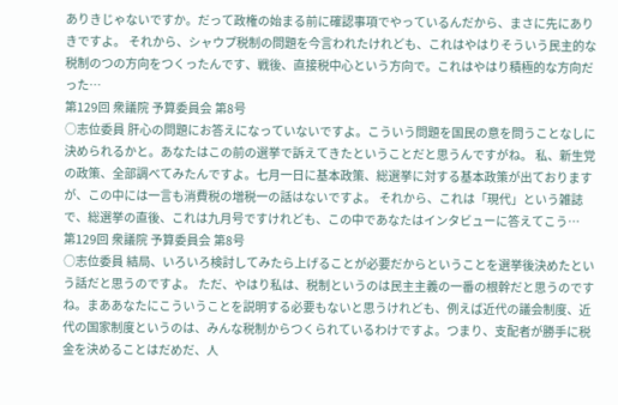ありきじゃないですか。だって政権の始まる前に確認事項でやっているんだから、まさに先にありきですよ。 それから、シャウプ税制の問題を今言われたけれども、これはやはりそういう民主的な税制のつの方向をつくったんです、戦後、直接税中心という方向で。これはやはり積極的な方向だった…
第129回 衆議院 予算委員会 第8号
○志位委員 肝心の問題にお答えになっていないですよ。こういう問題を国民の意を問うことなしに決められるかと。あなたはこの前の選挙で訴えてきたということだと思うんですがね。 私、新生党の政策、全部調べてみたんですよ。七月一日に基本政策、総選挙に対する基本政策が出ておりますが、この中には一言も消費税の増税一の話はないですよ。 それから、これは「現代」という雑誌で、総選挙の直後、これは九月号ですけれども、この中であなたはインタビューに答えてこう…
第129回 衆議院 予算委員会 第8号
○志位委員 結局、いろいろ検討してみたら上げることが必要だからということを選挙後決めたという話だと思うのですよ。 ただ、やはり私は、税制というのは民主主義の一番の根幹だと思うのですね。まああなたにこういうことを説明する必要もないと思うけれども、例えば近代の議会制度、近代の国家制度というのは、みんな税制からつくられているわけですよ。つまり、支配者が勝手に税金を決めることはだめだ、人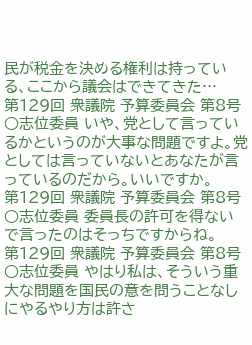民が税金を決める権利は持っている、ここから議会はできてきた…
第129回 衆議院 予算委員会 第8号
○志位委員 いや、党として言っているかというのが大事な問題ですよ。党としては言っていないとあなたが言っているのだから。いいですか。
第129回 衆議院 予算委員会 第8号
○志位委員 委員長の許可を得ないで言ったのはそっちですからね。
第129回 衆議院 予算委員会 第8号
○志位委員 やはり私は、そういう重大な問題を国民の意を問うことなしにやるやり方は許さ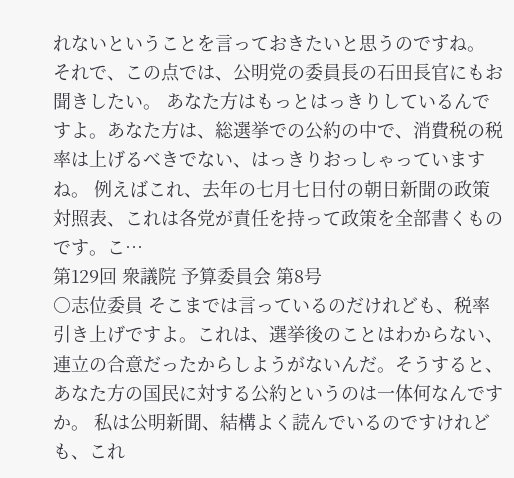れないということを言っておきたいと思うのですね。 それで、この点では、公明党の委員長の石田長官にもお聞きしたい。 あなた方はもっとはっきりしているんですよ。あなた方は、総選挙での公約の中で、消費税の税率は上げるべきでない、はっきりおっしゃっていますね。 例えばこれ、去年の七月七日付の朝日新聞の政策対照表、これは各党が責任を持って政策を全部書くものです。こ…
第129回 衆議院 予算委員会 第8号
○志位委員 そこまでは言っているのだけれども、税率引き上げですよ。これは、選挙後のことはわからない、連立の合意だったからしようがないんだ。そうすると、あなた方の国民に対する公約というのは一体何なんですか。 私は公明新聞、結構よく読んでいるのですけれども、これ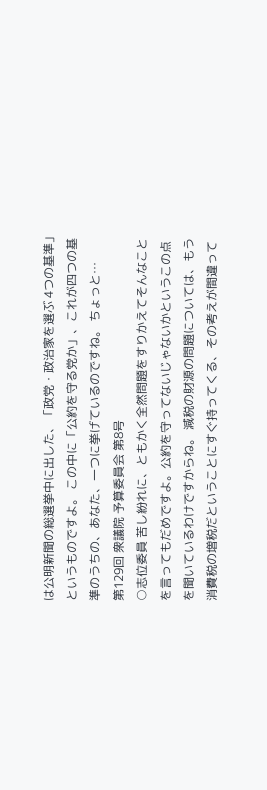は公明新聞の総選挙中に出した、「政党・政治家を選ぶ 4つの基準」というものですよ。 この中に「公約を守る党か」、これが四つの基準のうちの、あなた、一つに挙げているのですね。 ちょっと…
第129回 衆議院 予算委員会 第8号
○志位委員 苦し紛れに、ともかく全然問題をすりかえてそんなことを言ってもだめですよ。公約を守ってないじゃないかというこの点を聞いているわけですからね。 減税の財源の問題については、もう消費税の増税だということにすぐ持ってくる、その考えが間違って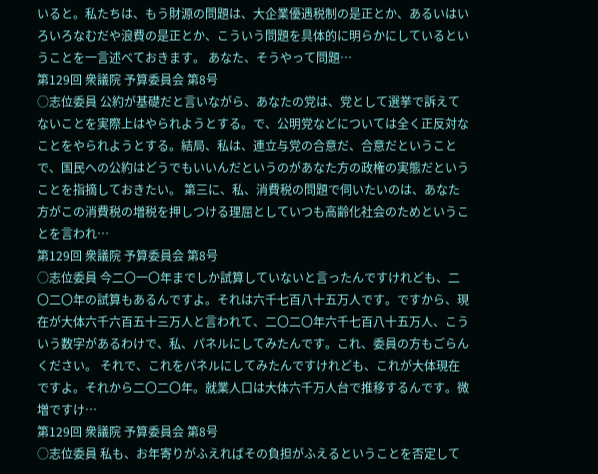いると。私たちは、もう財源の問題は、大企業優遇税制の是正とか、あるいはいろいろなむだや浪費の是正とか、こういう問題を具体的に明らかにしているということを一言述べておきます。 あなた、そうやって問題…
第129回 衆議院 予算委員会 第8号
○志位委員 公約が基礎だと言いながら、あなたの党は、党として選挙で訴えてないことを実際上はやられようとする。で、公明党などについては全く正反対なことをやられようとする。結局、私は、連立与党の合意だ、合意だということで、国民への公約はどうでもいいんだというのがあなた方の政権の実態だということを指摘しておきたい。 第三に、私、消費税の問題で伺いたいのは、あなた方がこの消費税の増税を押しつける理屈としていつも高齢化社会のためということを言われ…
第129回 衆議院 予算委員会 第8号
○志位委員 今二〇一〇年までしか試算していないと言ったんですけれども、二〇二〇年の試算もあるんですよ。それは六千七百八十五万人です。ですから、現在が大体六千六百五十三万人と言われて、二〇二〇年六千七百八十五万人、こういう数字があるわけで、私、パネルにしてみたんです。これ、委員の方もごらんください。 それで、これをパネルにしてみたんですけれども、これが大体現在ですよ。それから二〇二〇年。就業人口は大体六千万人台で推移するんです。微増ですけ…
第129回 衆議院 予算委員会 第8号
○志位委員 私も、お年寄りがふえればその負担がふえるということを否定して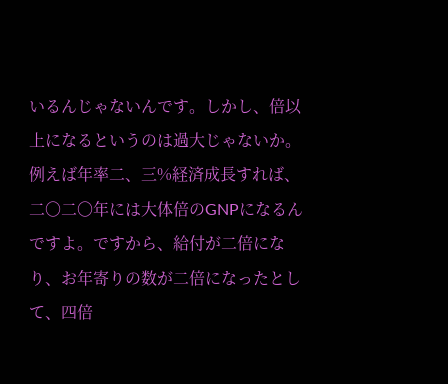いるんじゃないんです。しかし、倍以上になるというのは過大じゃないか。例えば年率二、三%経済成長すれば、二〇二〇年には大体倍のGNPになるんですよ。ですから、給付が二倍になり、お年寄りの数が二倍になったとして、四倍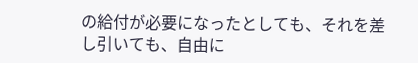の給付が必要になったとしても、それを差し引いても、自由に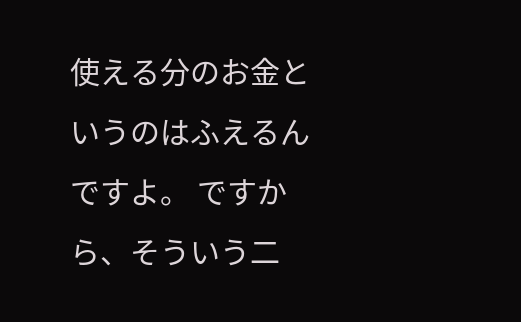使える分のお金というのはふえるんですよ。 ですから、そういう二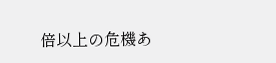倍以上の危機あ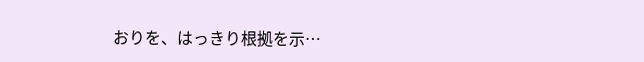おりを、はっきり根拠を示…